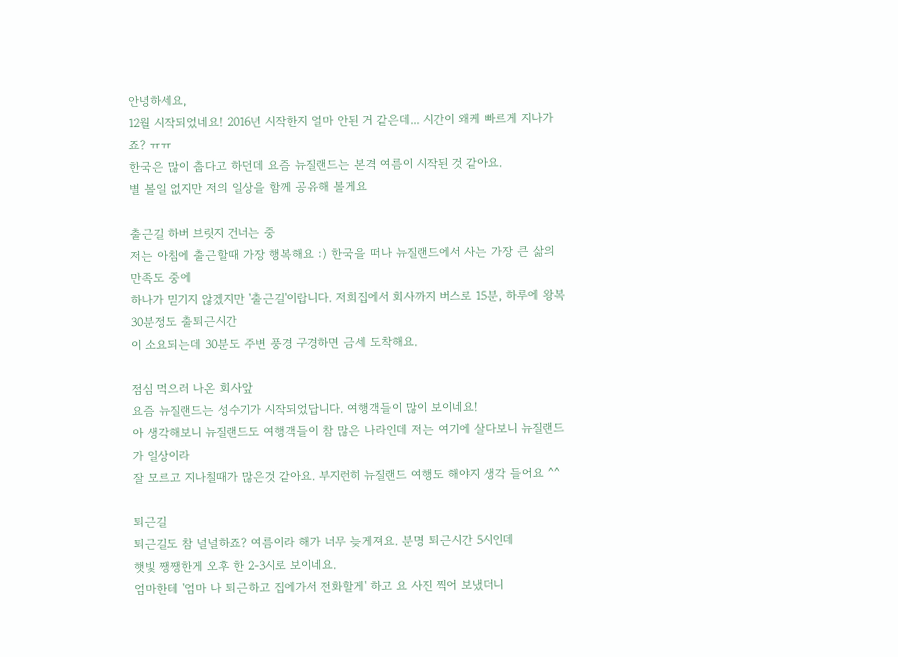안녕하세요,
12월 시작되었네요! 2016년 시작한지 얼마 안된 거 같은데... 시간이 왜케 빠르게 지나가죠? ㅠㅠ
한국은 많이 춥다고 하던데 요즘 뉴질랜드는 본격 여름이 시작된 것 같아요.
별 볼일 없지만 저의 일상을 함께 공유해 볼게요

출근길 하버 브릿지 건너는 중
저는 아침에 출근할때 가장 행복해요 :) 한국을 떠나 뉴질랜드에서 사는 가장 큰 삶의 만족도 중에
하나가 믿기지 않겠지만 '출근길'이랍니다. 저희집에서 회사까지 버스로 15분, 하루에 왕복 30분정도 출퇴근시간
이 소요되는데 30분도 주변 풍경 구경하면 금세 도착해요.

점심 먹으러 나온 회사앞
요즘 뉴질랜드는 성수기가 시작되었답니다. 여행객들이 많이 보이네요!
아 생각해보니 뉴질랜드도 여행객들이 참 많은 나라인데 저는 여기에 살다보니 뉴질랜드가 일상이라
잘 모르고 지나칠때가 많은것 같아요. 부지런히 뉴질랜드 여행도 해야지 생각 들어요 ^^

퇴근길
퇴근길도 참 널널하죠? 여름이라 해가 너무 늦게져요. 분명 퇴근시간 5시인데
햇빛 쨍쨍한게 오후 한 2-3시로 보이네요.
엄마한테 '엄마 나 퇴근하고 집에가서 전화할게' 하고 요 사진 찍어 보냈더니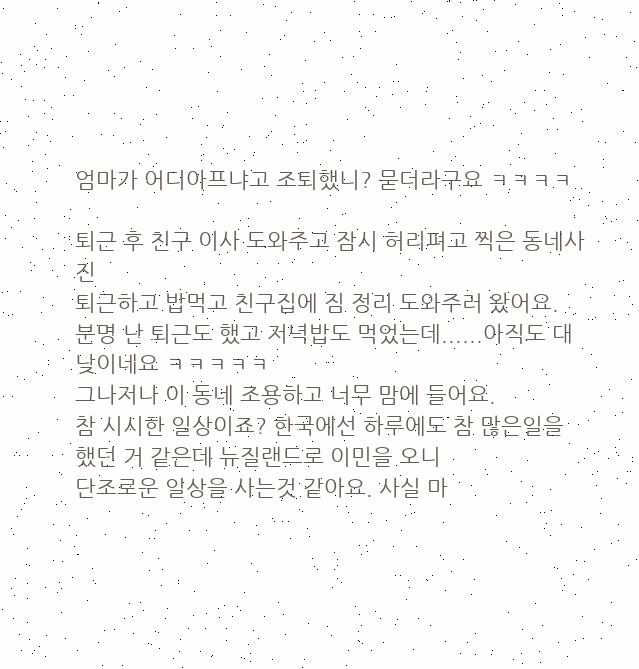엄마가 어디아프냐고 조퇴했니? 묻더라구요 ㅋㅋㅋㅋ

퇴근 후 친구 이사 도와주고 잠시 허리펴고 찍은 동네사진
퇴근하고 밥먹고 친구집에 짐 정리 도와주러 왔어요.
분명 난 퇴근도 했고 저녁밥도 먹었는데......아직도 대낮이네요 ㅋㅋㅋㅋㅋ
그나저나 이 동네 조용하고 너무 맘에 들어요.
참 시시한 일상이죠? 한국에선 하루에도 참 많은일을 했던 거 같은데 뉴질랜드로 이민을 오니
단조로운 일상을 사는것 같아요. 사실 마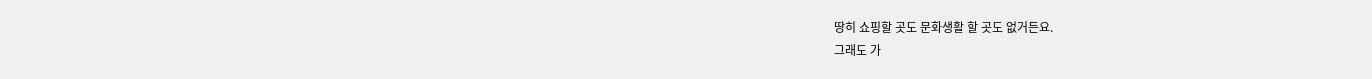땅히 쇼핑할 곳도 문화생활 할 곳도 없거든요.
그래도 가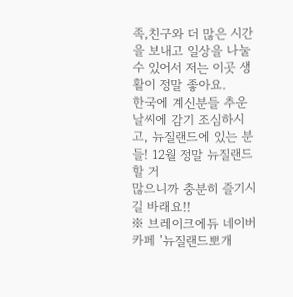족,친구와 더 많은 시간을 보내고 일상을 나눌 수 있어서 저는 이곳 생활이 정말 좋아요.
한국에 계신분들 추운 날씨에 감기 조심하시고, 뉴질랜드에 있는 분들! 12월 정말 뉴질랜드 할 거
많으니까 충분히 즐기시길 바래요!!
※ 브레이크에듀 네이버카페 '뉴질랜드뽀개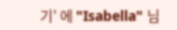기' 에 "Isabella" 님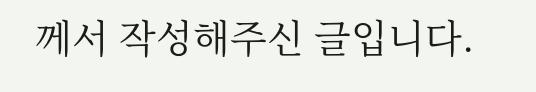께서 작성해주신 글입니다.